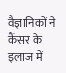वैज्ञानिकों ने कैंसर के इलाज में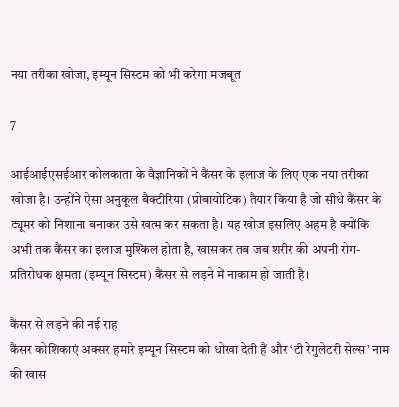नया तरीका खोजा, इम्यून सिस्टम को भी करेगा मजबूत

7

आईआईएसईआर कोलकाता के वैज्ञानिकों ने कैंसर के इलाज के लिए एक नया तरीका खोजा है। उन्होंने ऐसा अनुकूल बैक्टीरिया (प्रोबायोटिक) तैयार किया है जो सीधे कैंसर के ट्यूमर को निशाना बनाकर उसे खत्म कर सकता है। यह खोज इसलिए अहम है क्योंकि अभी तक कैंसर का इलाज मुश्किल होता है, खासकर तब जब शरीर की अपनी रोग-प्रतिरोधक क्षमता (इम्यून सिस्टम) कैंसर से लड़ने में नाकाम हो जाती है।

कैंसर से लड़ने की नई राह
कैंसर कोशिकाएं अक्सर हमारे इम्यून सिस्टम को धोखा देती हैं और ‘टी रेगुलेटरी सेल्स’ नाम की खास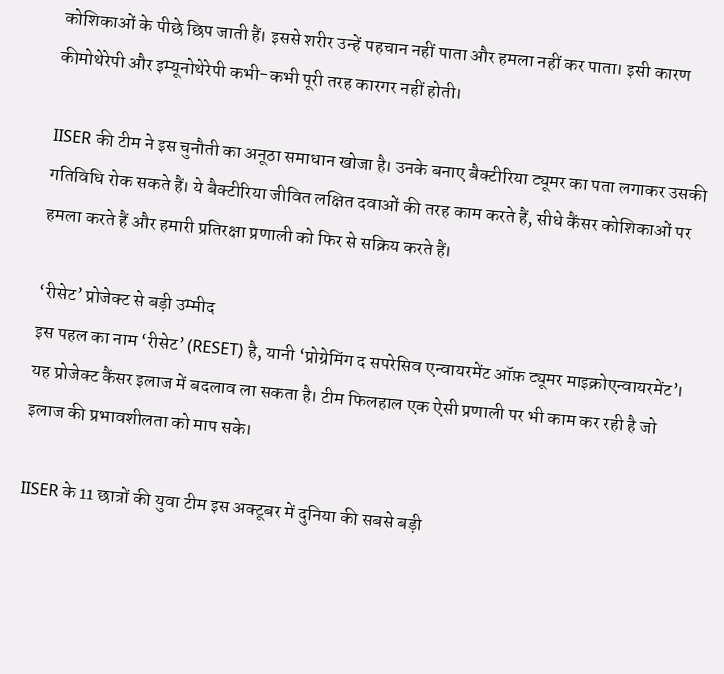कोशिकाओं के पीछे छिप जाती हैं। इससे शरीर उन्हें पहचान नहीं पाता और हमला नहीं कर पाता। इसी कारण कीमोथेरेपी और इम्यूनोथेरेपी कभी-कभी पूरी तरह कारगर नहीं होती।

IISER की टीम ने इस चुनौती का अनूठा समाधान खोजा है। उनके बनाए बैक्टीरिया ट्यूमर का पता लगाकर उसकी गतिविधि रोक सकते हैं। ये बैक्टीरिया जीवित लक्षित दवाओं की तरह काम करते हैं, सीधे कैंसर कोशिकाओं पर हमला करते हैं और हमारी प्रतिरक्षा प्रणाली को फिर से सक्रिय करते हैं।

‘रीसेट’ प्रोजेक्ट से बड़ी उम्मीद
इस पहल का नाम ‘रीसेट’ (RESET) है, यानी ‘प्रोग्रेमिंग द सपरेसिव एन्वायरमेंट ऑफ़ ट्यूमर माइक्रोएन्वायरमेंट’। यह प्रोजेक्ट कैंसर इलाज में बदलाव ला सकता है। टीम फिलहाल एक ऐसी प्रणाली पर भी काम कर रही है जो इलाज की प्रभावशीलता को माप सके।

IISER के 11 छात्रों की युवा टीम इस अक्टूबर में दुनिया की सबसे बड़ी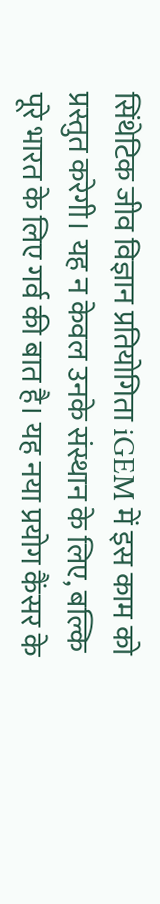सिंथेटिक जीव विज्ञान प्रतियोगिता iGEM में इस काम को प्रस्तुत करेगी। यह न केवल उनके संस्थान के लिए, बल्कि पूरे भारत के लिए गर्व की बात है। यह नया प्रयोग कैंसर के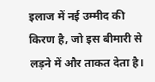इलाज में नई उम्मीद की किरण है, जो इस बीमारी से लड़ने में और ताकत देता है।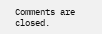Comments are closed.